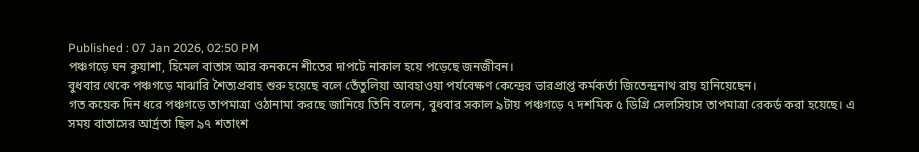Published : 07 Jan 2026, 02:50 PM
পঞ্চগড়ে ঘন কুয়াশা, হিমেল বাতাস আর কনকনে শীতের দাপটে নাকাল হয়ে পড়েছে জনজীবন।
বুধবার থেকে পঞ্চগড়ে মাঝারি শৈত্যপ্রবাহ শুরু হয়েছে বলে তেঁতুলিয়া আবহাওয়া পর্যবেক্ষণ কেন্দ্রের ভারপ্রাপ্ত কর্মকর্তা জিতেন্দ্রনাথ রায় হানিয়েছেন।
গত কয়েক দিন ধরে পঞ্চগড়ে তাপমাত্রা ওঠানামা করছে জানিয়ে তিনি বলেন, বুধবার সকাল ৯টায় পঞ্চগড়ে ৭ দশমিক ৫ ডিগ্রি সেলসিয়াস তাপমাত্রা রেকর্ড করা হয়েছে। এ সময় বাতাসের আর্দ্রতা ছিল ৯৭ শতাংশ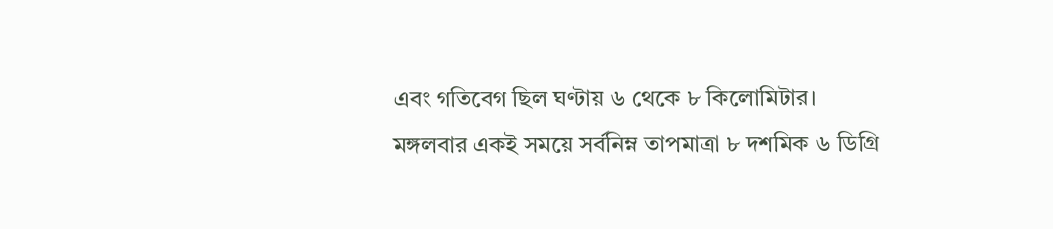এবং গতিবেগ ছিল ঘণ্টায় ৬ থেকে ৮ কিলোমিটার।
মঙ্গলবার একই সময়ে সর্বনিম্ন তাপমাত্রা ৮ দশমিক ৬ ডিগ্রি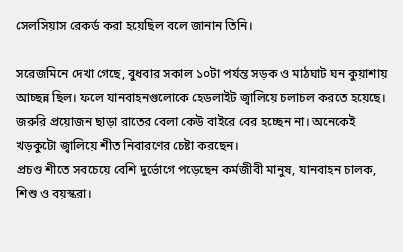সেলসিয়াস রেকর্ড করা হয়েছিল বলে জানান তিনি।

সরেজমিনে দেখা গেছে, বুধবার সকাল ১০টা পর্যন্ত সড়ক ও মাঠঘাট ঘন কুয়াশায় আচ্ছন্ন ছিল। ফলে যানবাহনগুলোকে হেডলাইট জ্বালিয়ে চলাচল করতে হয়েছে। জরুরি প্রয়োজন ছাড়া রাতের বেলা কেউ বাইরে বের হচ্ছেন না। অনেকেই খড়কুটো জ্বালিয়ে শীত নিবারণের চেষ্টা করছেন।
প্রচণ্ড শীতে সবচেয়ে বেশি দুর্ভোগে পড়েছেন কর্মজীবী মানুষ, যানবাহন চালক, শিশু ও বয়স্করা।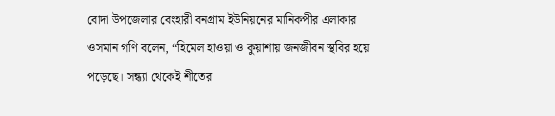বোদা উপজেলার বেংহারী বনগ্রাম ইউনিয়নের মানিকপীর এলাকার ওসমান গণি বলেন, “হিমেল হাওয়া ও কুয়াশায় জনজীবন স্থবির হয়ে পড়েছে। সন্ধ্যা থেকেই শীতের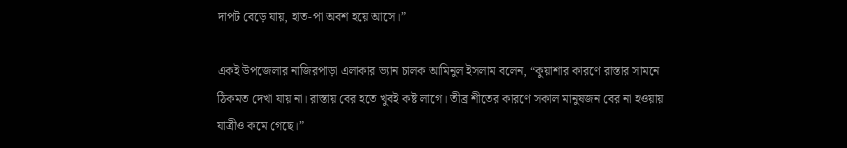দাপট বেড়ে যায়, হাত-পা অবশ হয়ে আসে।”

একই উপজেলার নাজিরপাড়া এলাকার ভ্যান চালক আমিনুল ইসলাম বলেন, “কুয়াশার কারণে রাস্তার সামনে ঠিকমত দেখা যায় না। রাস্তায় বের হতে খুবই কষ্ট লাগে। তীব্র শীতের কারণে সকাল মানুষজন বের না হওয়ায় যাত্রীও কমে গেছে।”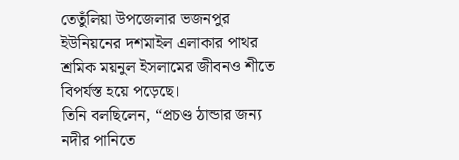তেতুঁলিয়া উপজেলার ভজনপুর ইউনিয়নের দশমাইল এলাকার পাথর শ্রমিক ময়নুল ইসলামের জীবনও শীতে বিপর্যস্ত হয়ে পড়েছে।
তিনি বলছিলেন, “প্রচণ্ড ঠান্ডার জন্য নদীর পানিতে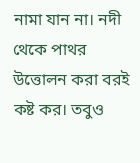নামা যান না। নদী থেকে পাথর উত্তোলন করা বরই কষ্ট কর। তবুও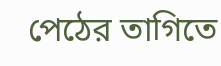পেঠের তাগিতে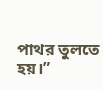পাথর তুলতে হয়।”